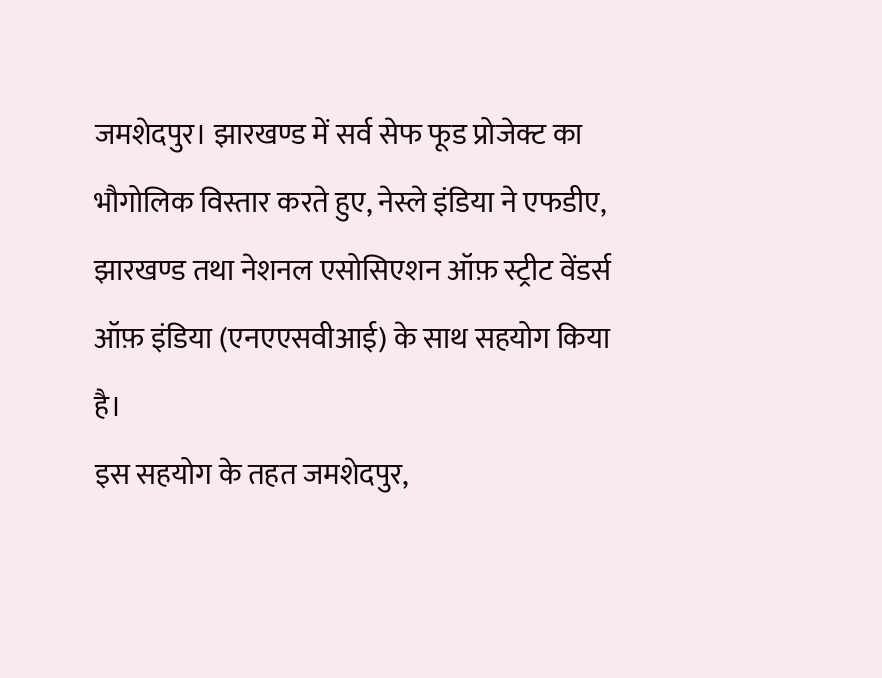जमशेदपुर। झारखण्ड में सर्व सेफ फूड प्रोजेक्ट का भौगोलिक विस्तार करते हुए, नेस्ले इंडिया ने एफडीए,
झारखण्ड तथा नेशनल एसोसिएशन ऑफ़ स्ट्रीट वेंडर्स ऑफ़ इंडिया (एनएएसवीआई) के साथ सहयोग किया है।
इस सहयोग के तहत जमशेदपुर,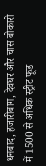धनबाद, हजारीबाग, देवघर और चास बोकारो में 1500 से अधिक स्ट्रीट फूड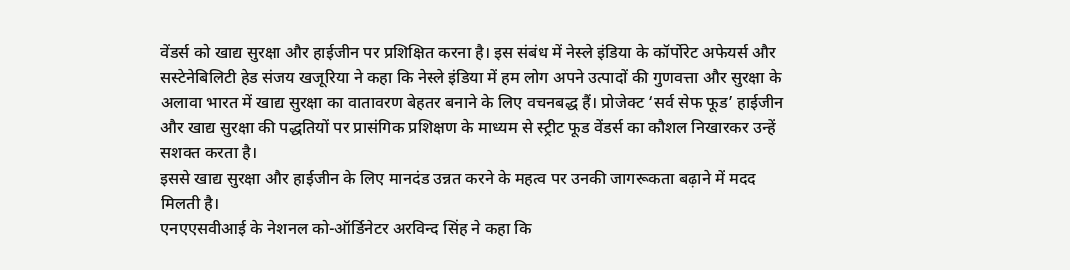वेंडर्स को खाद्य सुरक्षा और हाईजीन पर प्रशिक्षित करना है। इस संबंध में नेस्ले इंडिया के कॉर्पोरेट अफेयर्स और
सस्टेनेबिलिटी हेड संजय खजूरिया ने कहा कि नेस्ले इंडिया में हम लोग अपने उत्पादों की गुणवत्ता और सुरक्षा के
अलावा भारत में खाद्य सुरक्षा का वातावरण बेहतर बनाने के लिए वचनबद्ध हैं। प्रोजेक्ट ‘सर्व सेफ फूड’ हाईजीन
और खाद्य सुरक्षा की पद्धतियों पर प्रासंगिक प्रशिक्षण के माध्यम से स्ट्रीट फूड वेंडर्स का कौशल निखारकर उन्हें
सशक्त करता है।
इससे खाद्य सुरक्षा और हाईजीन के लिए मानदंड उन्नत करने के महत्व पर उनकी जागरूकता बढ़ाने में मदद
मिलती है।
एनएएसवीआई के नेशनल को-ऑर्डिनेटर अरविन्द सिंह ने कहा कि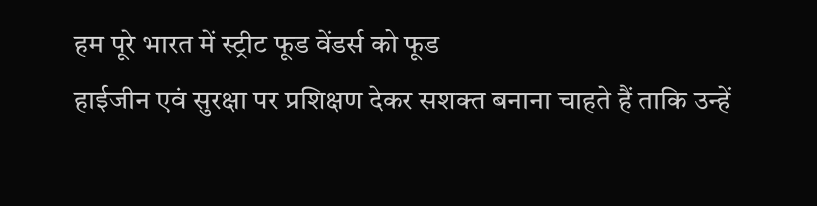हम पूरे भारत में स्ट्रीट फूड वेंडर्स को फूड
हाईजीन एवं सुरक्षा पर प्रशिक्षण देकर सशक्त बनाना चाहते हैं ताकि उन्हें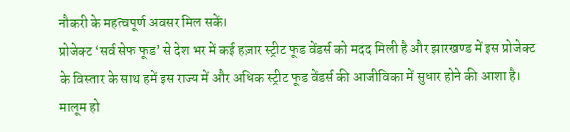नौकरी के महत्वपूर्ण अवसर मिल सकें।
प्रोजेक्ट ‘सर्व सेफ फूड’ से देश भर में कई हज़ार स्ट्रीट फूड वेंडर्स को मदद मिली है और झारखण्ड में इस प्रोजेक्ट
के विस्तार के साथ हमें इस राज्य में और अधिक स्ट्रीट फूड वेंडर्स की आजीविका में सुधार होने की आशा है।
मालूम हो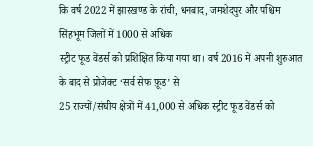कि वर्ष 2022 में झारखण्ड के रांची, धनबाद, जमशेदपुर और पश्चिम सिंहभूम जिलों में 1000 से अधिक
स्ट्रीट फूड वेंडर्स को प्रशिक्षित किया गया था। वर्ष 2016 में अपनी शुरुआत के बाद से प्रोजेक्ट ‘सर्व सेफ फ़ूड’ से
25 राज्यों/संघीय क्षेत्रों में 41,000 से अधिक स्ट्रीट फूड वेंडर्स को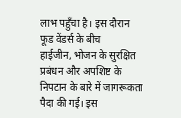लाभ पहुँचा है। इस दौरान फूड वेंडर्स के बीच
हाईजीन, भोजन के सुरक्षित प्रबंधन और अपशिष्ट के निपटान के बारे में जागरूकता पैदा की गई। इस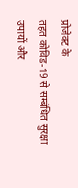प्रोजेक्ट के
तहत कोविड-19 से सम्बंधित सुरक्षा उपायों और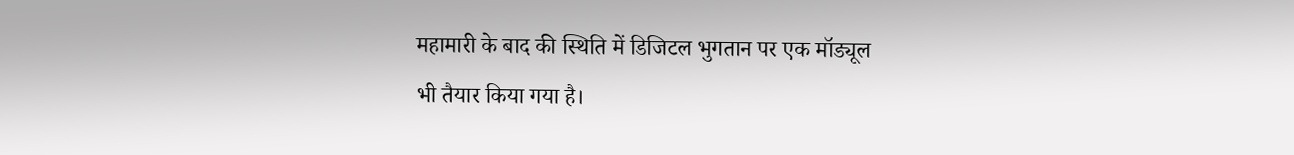महामारी के बाद की स्थिति में डिजिटल भुगतान पर एक मॉड्यूल
भी तैयार किया गया है।